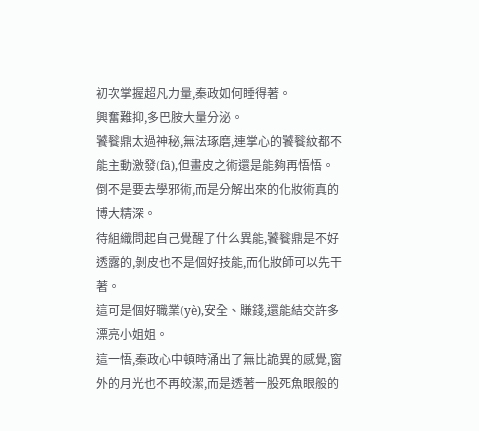初次掌握超凡力量,秦政如何睡得著。
興奮難抑,多巴胺大量分泌。
饕餮鼎太過神秘,無法琢磨,連掌心的饕餮紋都不能主動激發(fā),但畫皮之術還是能夠再悟悟。
倒不是要去學邪術,而是分解出來的化妝術真的博大精深。
待組織問起自己覺醒了什么異能,饕餮鼎是不好透露的,剝皮也不是個好技能,而化妝師可以先干著。
這可是個好職業(yè),安全、賺錢,還能結交許多漂亮小姐姐。
這一悟,秦政心中頓時涌出了無比詭異的感覺,窗外的月光也不再皎潔,而是透著一股死魚眼般的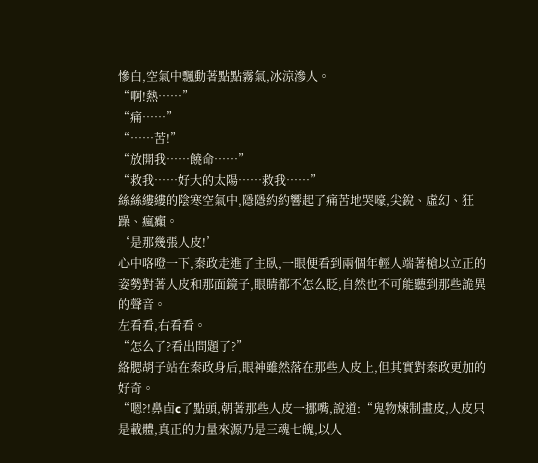慘白,空氣中飄動著點點霧氣,冰涼滲人。
“啊!熱……”
“痛……”
“……苦!”
“放開我……饒命……”
“救我……好大的太陽……救我……”
絲絲縷縷的陰寒空氣中,隱隱約約響起了痛苦地哭嚎,尖銳、虛幻、狂躁、瘋癲。
‘是那幾張人皮!’
心中咯噔一下,秦政走進了主臥,一眼便看到兩個年輕人端著槍以立正的姿勢對著人皮和那面鏡子,眼睛都不怎么眨,自然也不可能聽到那些詭異的聲音。
左看看,右看看。
“怎么了?看出問題了?”
絡腮胡子站在秦政身后,眼神雖然落在那些人皮上,但其實對秦政更加的好奇。
“嗯?!鼻卣c了點頭,朝著那些人皮一挪嘴,說道:“鬼物煉制畫皮,人皮只是載體,真正的力量來源乃是三魂七魄,以人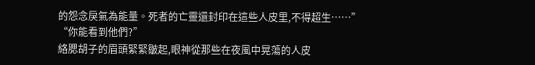的怨念戾氣為能量。死者的亡靈還封印在這些人皮里,不得超生……”
“你能看到他們?”
絡腮胡子的眉頭緊緊皺起,眼神從那些在夜風中晃蕩的人皮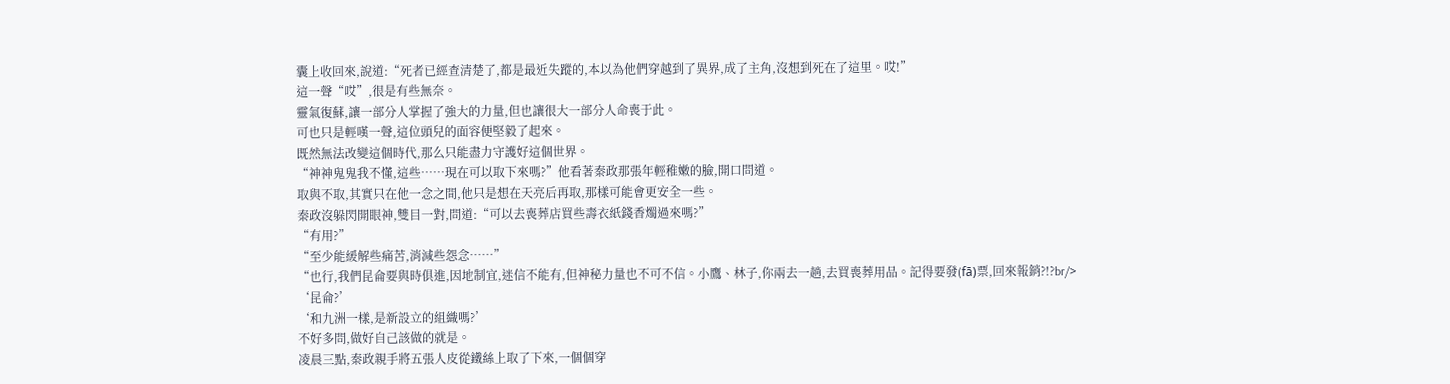囊上收回來,說道:“死者已經查清楚了,都是最近失蹤的,本以為他們穿越到了異界,成了主角,沒想到死在了這里。哎!”
這一聲“哎”,很是有些無奈。
靈氣復蘇,讓一部分人掌握了強大的力量,但也讓很大一部分人命喪于此。
可也只是輕嘆一聲,這位頭兒的面容便堅毅了起來。
既然無法改變這個時代,那么只能盡力守護好這個世界。
“神神鬼鬼我不懂,這些……現在可以取下來嗎?”他看著秦政那張年輕稚嫩的臉,開口問道。
取與不取,其實只在他一念之間,他只是想在天亮后再取,那樣可能會更安全一些。
秦政沒躲閃開眼神,雙目一對,問道:“可以去喪葬店買些壽衣紙錢香燭過來嗎?”
“有用?”
“至少能緩解些痛苦,消減些怨念……”
“也行,我們昆侖要與時俱進,因地制宜,迷信不能有,但神秘力量也不可不信。小鷹、林子,你兩去一趟,去買喪葬用品。記得要發(fā)票,回來報銷?!?br/>
‘昆侖?’
‘和九洲一樣,是新設立的組織嗎?’
不好多問,做好自己該做的就是。
凌晨三點,秦政親手將五張人皮從鐵絲上取了下來,一個個穿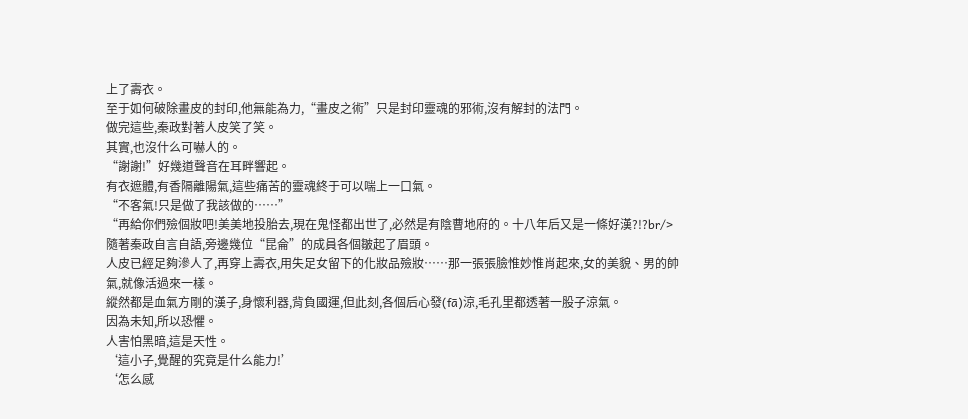上了壽衣。
至于如何破除畫皮的封印,他無能為力,“畫皮之術”只是封印靈魂的邪術,沒有解封的法門。
做完這些,秦政對著人皮笑了笑。
其實,也沒什么可嚇人的。
“謝謝!”好幾道聲音在耳畔響起。
有衣遮體,有香隔離陽氣,這些痛苦的靈魂終于可以喘上一口氣。
“不客氣!只是做了我該做的……”
“再給你們殮個妝吧!美美地投胎去,現在鬼怪都出世了,必然是有陰曹地府的。十八年后又是一條好漢?!?br/>
隨著秦政自言自語,旁邊幾位“昆侖”的成員各個皺起了眉頭。
人皮已經足夠滲人了,再穿上壽衣,用失足女留下的化妝品殮妝……那一張張臉惟妙惟肖起來,女的美貌、男的帥氣,就像活過來一樣。
縱然都是血氣方剛的漢子,身懷利器,背負國運,但此刻,各個后心發(fā)涼,毛孔里都透著一股子涼氣。
因為未知,所以恐懼。
人害怕黑暗,這是天性。
‘這小子,覺醒的究竟是什么能力!’
‘怎么感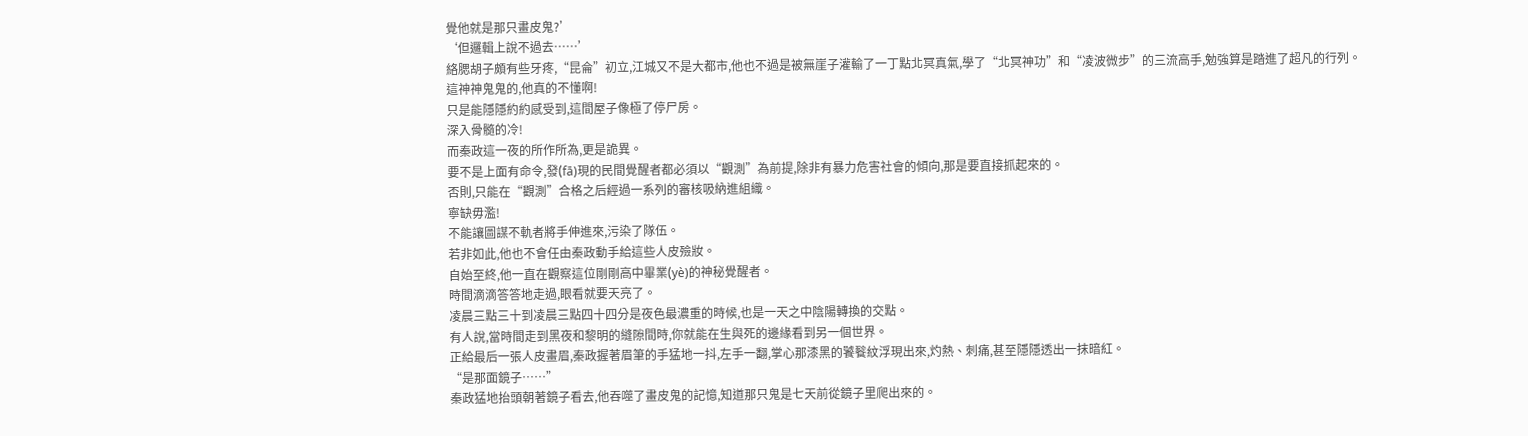覺他就是那只畫皮鬼?’
‘但邏輯上說不過去……’
絡腮胡子頗有些牙疼,“昆侖”初立,江城又不是大都市,他也不過是被無崖子灌輸了一丁點北冥真氣,學了“北冥神功”和“凌波微步”的三流高手,勉強算是踏進了超凡的行列。
這神神鬼鬼的,他真的不懂啊!
只是能隱隱約約感受到,這間屋子像極了停尸房。
深入骨髓的冷!
而秦政這一夜的所作所為,更是詭異。
要不是上面有命令,發(fā)現的民間覺醒者都必須以“觀測”為前提,除非有暴力危害社會的傾向,那是要直接抓起來的。
否則,只能在“觀測”合格之后經過一系列的審核吸納進組織。
寧缺毋濫!
不能讓圖謀不軌者將手伸進來,污染了隊伍。
若非如此,他也不會任由秦政動手給這些人皮殮妝。
自始至終,他一直在觀察這位剛剛高中畢業(yè)的神秘覺醒者。
時間滴滴答答地走過,眼看就要天亮了。
凌晨三點三十到凌晨三點四十四分是夜色最濃重的時候,也是一天之中陰陽轉換的交點。
有人說,當時間走到黑夜和黎明的縫隙間時,你就能在生與死的邊緣看到另一個世界。
正給最后一張人皮畫眉,秦政握著眉筆的手猛地一抖,左手一翻,掌心那漆黑的饕餮紋浮現出來,灼熱、刺痛,甚至隱隱透出一抹暗紅。
“是那面鏡子……”
秦政猛地抬頭朝著鏡子看去,他吞噬了畫皮鬼的記憶,知道那只鬼是七天前從鏡子里爬出來的。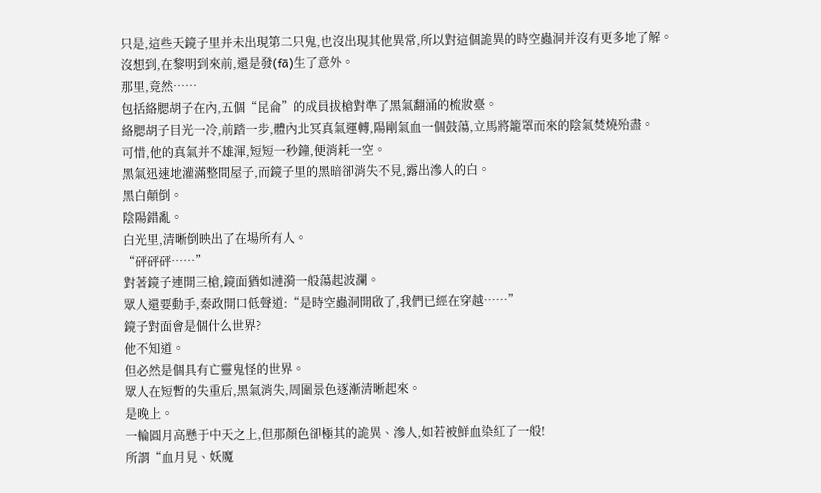只是,這些天鏡子里并未出現第二只鬼,也沒出現其他異常,所以對這個詭異的時空蟲洞并沒有更多地了解。
沒想到,在黎明到來前,還是發(fā)生了意外。
那里,竟然……
包括絡腮胡子在內,五個“昆侖”的成員拔槍對準了黑氣翻涌的梳妝臺。
絡腮胡子目光一冷,前踏一步,體內北冥真氣運轉,陽剛氣血一個鼓蕩,立馬將籠罩而來的陰氣焚燒殆盡。
可惜,他的真氣并不雄渾,短短一秒鐘,便消耗一空。
黑氣迅速地灌滿整間屋子,而鏡子里的黑暗卻消失不見,露出滲人的白。
黑白顛倒。
陰陽錯亂。
白光里,清晰倒映出了在場所有人。
“砰砰砰……”
對著鏡子連開三槍,鏡面猶如漣漪一般蕩起波瀾。
眾人還要動手,秦政開口低聲道:“是時空蟲洞開啟了,我們已經在穿越……”
鏡子對面會是個什么世界?
他不知道。
但必然是個具有亡靈鬼怪的世界。
眾人在短暫的失重后,黑氣消失,周圍景色逐漸清晰起來。
是晚上。
一輪圓月高懸于中天之上,但那顏色卻極其的詭異、滲人,如若被鮮血染紅了一般!
所謂“血月見、妖魔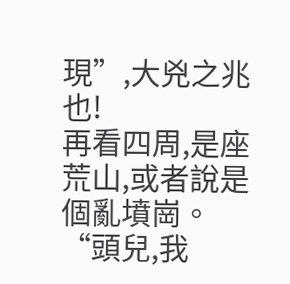現”,大兇之兆也!
再看四周,是座荒山,或者說是個亂墳崗。
“頭兒,我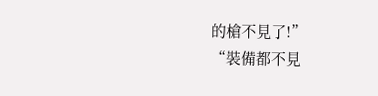的槍不見了!”
“裝備都不見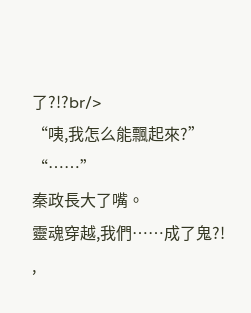了?!?br/>
“咦,我怎么能飄起來?”
“……”
秦政長大了嘴。
靈魂穿越,我們……成了鬼?!
,